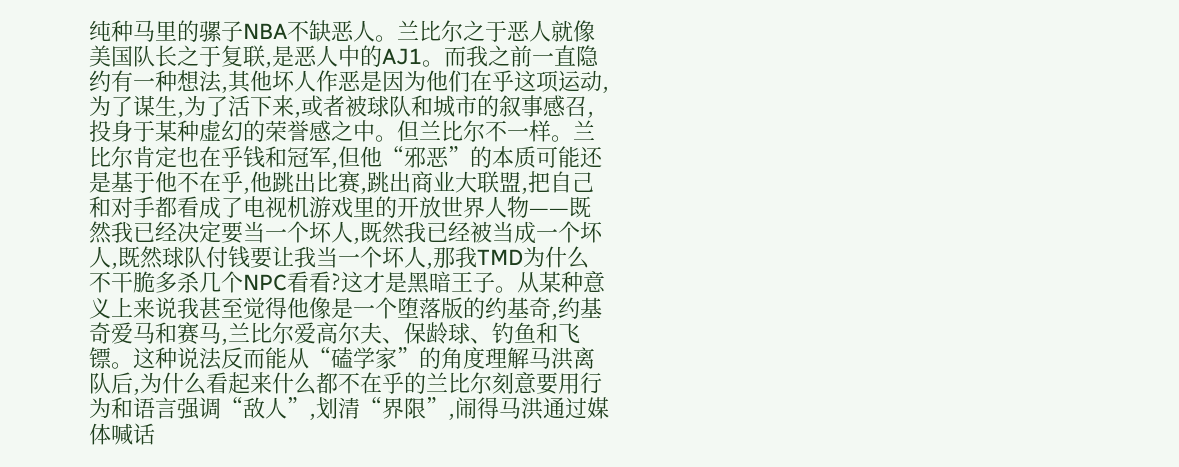纯种马里的骡子NBA不缺恶人。兰比尔之于恶人就像美国队长之于复联,是恶人中的AJ1。而我之前一直隐约有一种想法,其他坏人作恶是因为他们在乎这项运动,为了谋生,为了活下来,或者被球队和城市的叙事感召,投身于某种虚幻的荣誉感之中。但兰比尔不一样。兰比尔肯定也在乎钱和冠军,但他“邪恶”的本质可能还是基于他不在乎,他跳出比赛,跳出商业大联盟,把自己和对手都看成了电视机游戏里的开放世界人物——既然我已经决定要当一个坏人,既然我已经被当成一个坏人,既然球队付钱要让我当一个坏人,那我TMD为什么不干脆多杀几个NPC看看?这才是黑暗王子。从某种意义上来说我甚至觉得他像是一个堕落版的约基奇,约基奇爱马和赛马,兰比尔爱高尔夫、保龄球、钓鱼和飞镖。这种说法反而能从“磕学家”的角度理解马洪离队后,为什么看起来什么都不在乎的兰比尔刻意要用行为和语言强调“敌人”,划清“界限”,闹得马洪通过媒体喊话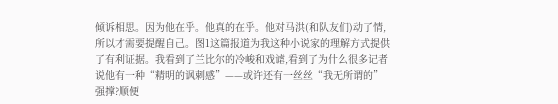倾诉相思。因为他在乎。他真的在乎。他对马洪(和队友们)动了情,所以才需要提醒自己。图1这篇报道为我这种小说家的理解方式提供了有利证据。我看到了兰比尔的冷峻和戏谑,看到了为什么很多记者说他有一种“精明的讽刺感”——或许还有一丝丝“我无所谓的”强撑?顺便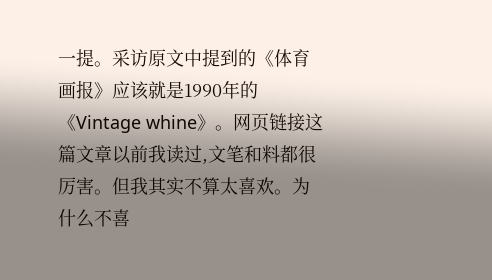一提。采访原文中提到的《体育画报》应该就是1990年的《Vintage whine》。网页链接这篇文章以前我读过,文笔和料都很厉害。但我其实不算太喜欢。为什么不喜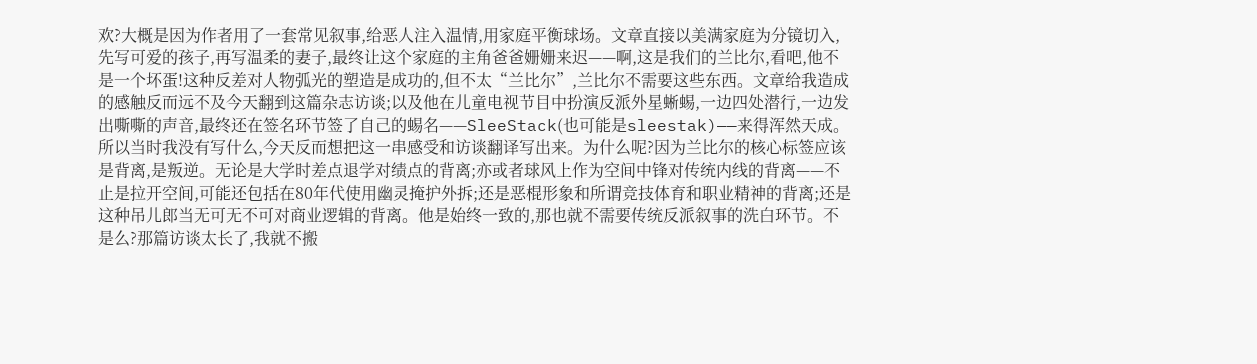欢?大概是因为作者用了一套常见叙事,给恶人注入温情,用家庭平衡球场。文章直接以美满家庭为分镜切入,先写可爱的孩子,再写温柔的妻子,最终让这个家庭的主角爸爸姗姗来迟——啊,这是我们的兰比尔,看吧,他不是一个坏蛋!这种反差对人物弧光的塑造是成功的,但不太“兰比尔”,兰比尔不需要这些东西。文章给我造成的感触反而远不及今天翻到这篇杂志访谈;以及他在儿童电视节目中扮演反派外星蜥蜴,一边四处潜行,一边发出嘶嘶的声音,最终还在签名环节签了自己的蜴名——SleeStack(也可能是sleestak)——来得浑然天成。所以当时我没有写什么,今天反而想把这一串感受和访谈翻译写出来。为什么呢?因为兰比尔的核心标签应该是背离,是叛逆。无论是大学时差点退学对绩点的背离;亦或者球风上作为空间中锋对传统内线的背离——不止是拉开空间,可能还包括在80年代使用幽灵掩护外拆;还是恶棍形象和所谓竞技体育和职业精神的背离;还是这种吊儿郎当无可无不可对商业逻辑的背离。他是始终一致的,那也就不需要传统反派叙事的洗白环节。不是么?那篇访谈太长了,我就不搬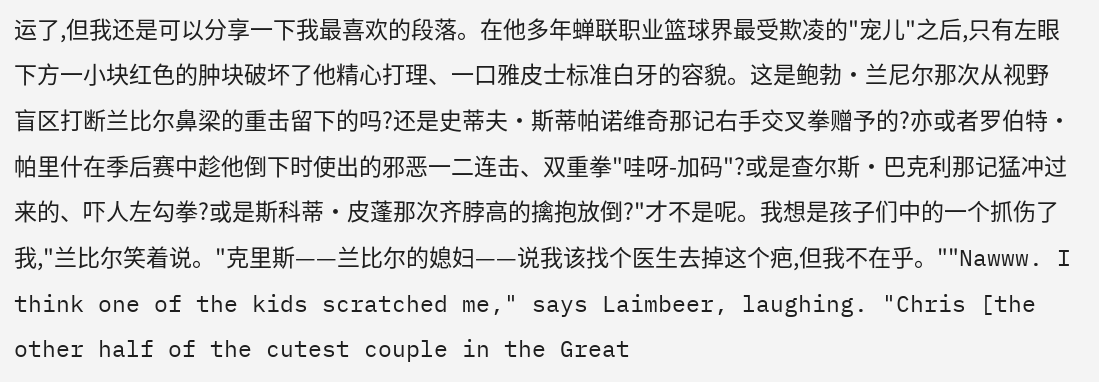运了,但我还是可以分享一下我最喜欢的段落。在他多年蝉联职业篮球界最受欺凌的"宠儿"之后,只有左眼下方一小块红色的肿块破坏了他精心打理、一口雅皮士标准白牙的容貌。这是鲍勃·兰尼尔那次从视野盲区打断兰比尔鼻梁的重击留下的吗?还是史蒂夫·斯蒂帕诺维奇那记右手交叉拳赠予的?亦或者罗伯特·帕里什在季后赛中趁他倒下时使出的邪恶一二连击、双重拳"哇呀-加码"?或是查尔斯·巴克利那记猛冲过来的、吓人左勾拳?或是斯科蒂·皮蓬那次齐脖高的擒抱放倒?"才不是呢。我想是孩子们中的一个抓伤了我,"兰比尔笑着说。"克里斯——兰比尔的媳妇——说我该找个医生去掉这个疤,但我不在乎。""Nawww. I think one of the kids scratched me," says Laimbeer, laughing. "Chris [the other half of the cutest couple in the Great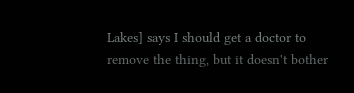Lakes] says I should get a doctor to remove the thing, but it doesn't bother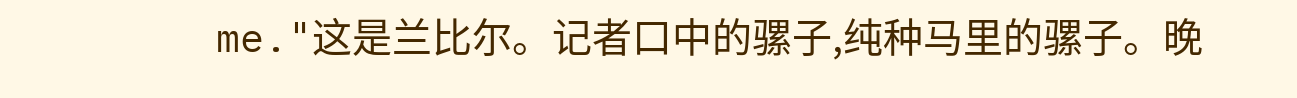me."这是兰比尔。记者口中的骡子,纯种马里的骡子。晚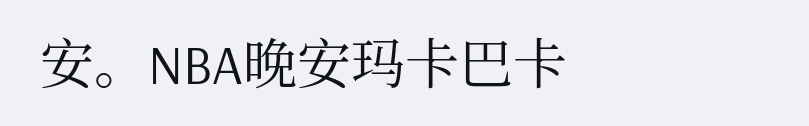安。NBA晚安玛卡巴卡